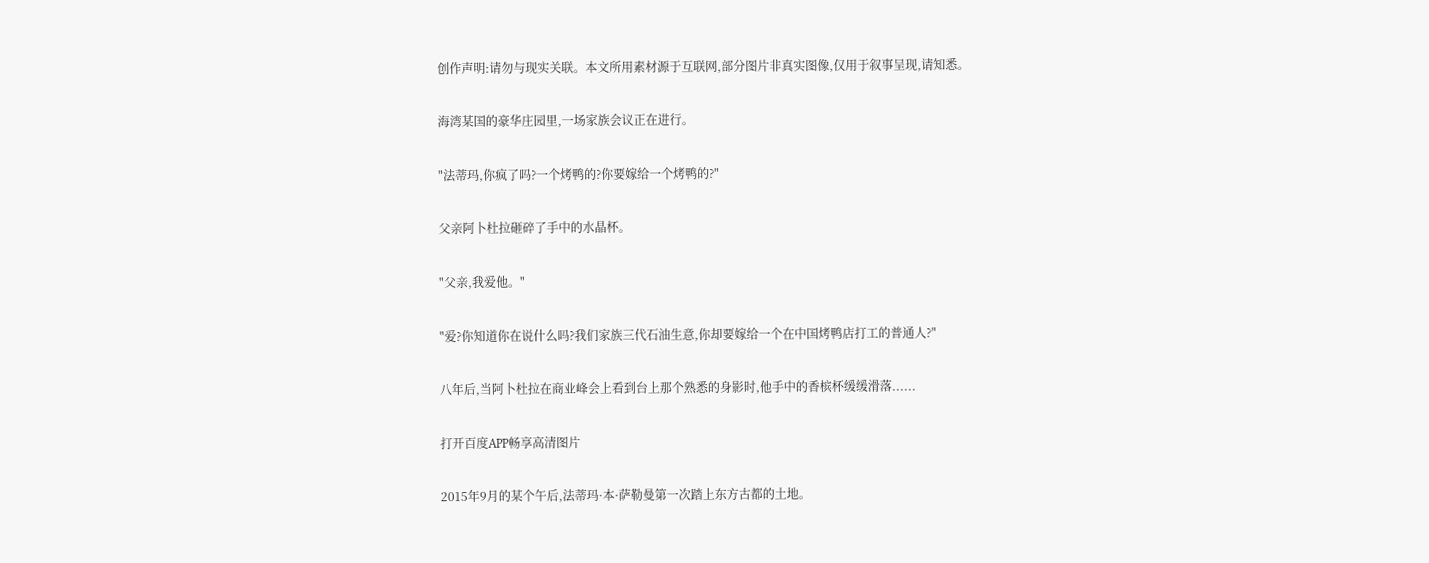创作声明:请勿与现实关联。本文所用素材源于互联网,部分图片非真实图像,仅用于叙事呈现,请知悉。

海湾某国的豪华庄园里,一场家族会议正在进行。

"法蒂玛,你疯了吗?一个烤鸭的?你要嫁给一个烤鸭的?"

父亲阿卜杜拉砸碎了手中的水晶杯。

"父亲,我爱他。"

"爱?你知道你在说什么吗?我们家族三代石油生意,你却要嫁给一个在中国烤鸭店打工的普通人?"

八年后,当阿卜杜拉在商业峰会上看到台上那个熟悉的身影时,他手中的香槟杯缓缓滑落......

打开百度APP畅享高清图片

2015年9月的某个午后,法蒂玛·本·萨勒曼第一次踏上东方古都的土地。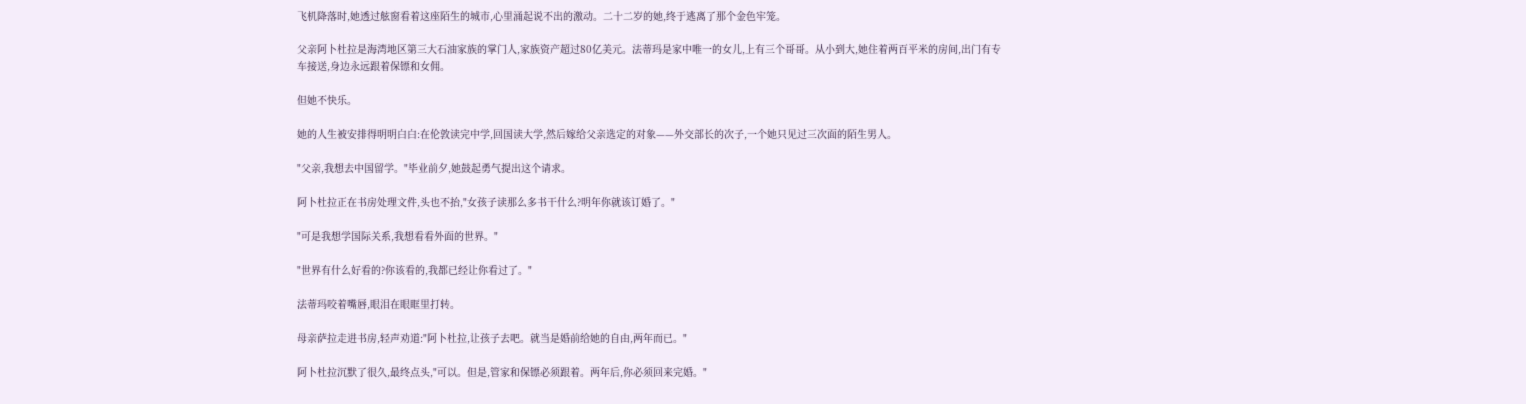飞机降落时,她透过舷窗看着这座陌生的城市,心里涌起说不出的激动。二十二岁的她,终于逃离了那个金色牢笼。

父亲阿卜杜拉是海湾地区第三大石油家族的掌门人,家族资产超过80亿美元。法蒂玛是家中唯一的女儿,上有三个哥哥。从小到大,她住着两百平米的房间,出门有专车接送,身边永远跟着保镖和女佣。

但她不快乐。

她的人生被安排得明明白白:在伦敦读完中学,回国读大学,然后嫁给父亲选定的对象——外交部长的次子,一个她只见过三次面的陌生男人。

"父亲,我想去中国留学。"毕业前夕,她鼓起勇气提出这个请求。

阿卜杜拉正在书房处理文件,头也不抬,"女孩子读那么多书干什么?明年你就该订婚了。"

"可是我想学国际关系,我想看看外面的世界。"

"世界有什么好看的?你该看的,我都已经让你看过了。"

法蒂玛咬着嘴唇,眼泪在眼眶里打转。

母亲萨拉走进书房,轻声劝道:"阿卜杜拉,让孩子去吧。就当是婚前给她的自由,两年而已。"

阿卜杜拉沉默了很久,最终点头,"可以。但是,管家和保镖必须跟着。两年后,你必须回来完婚。"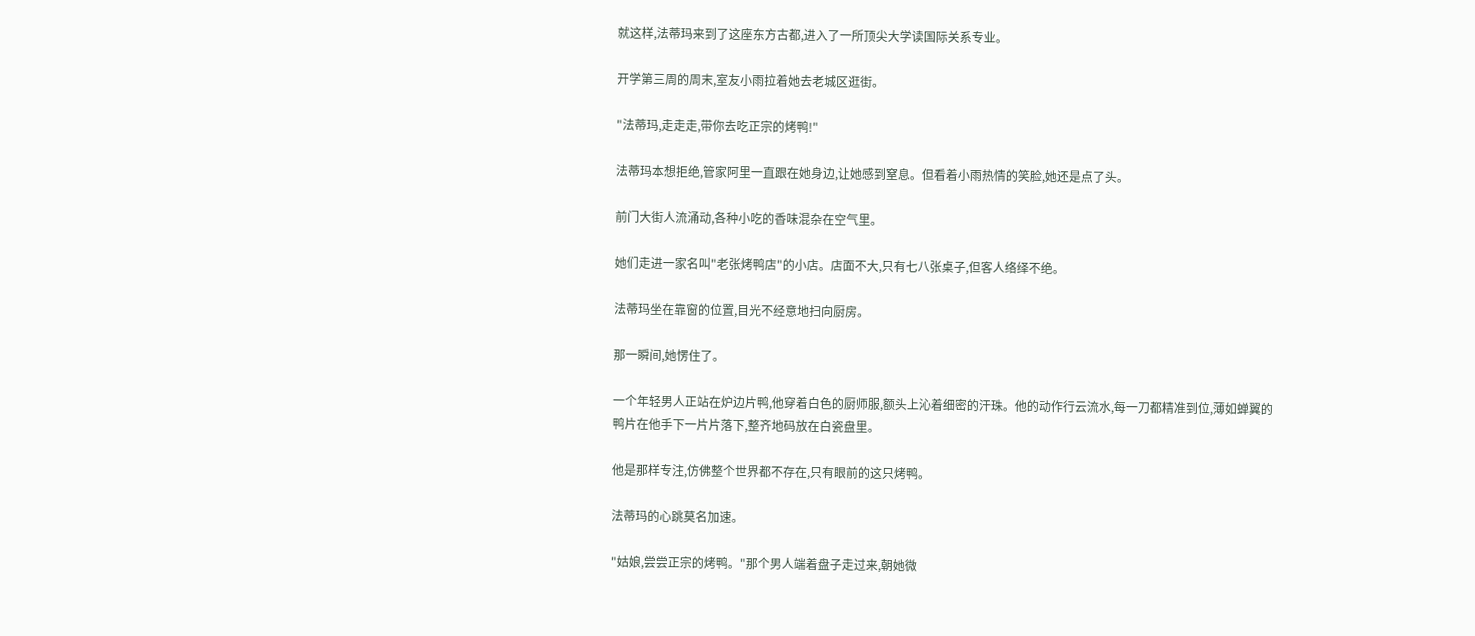就这样,法蒂玛来到了这座东方古都,进入了一所顶尖大学读国际关系专业。

开学第三周的周末,室友小雨拉着她去老城区逛街。

"法蒂玛,走走走,带你去吃正宗的烤鸭!"

法蒂玛本想拒绝,管家阿里一直跟在她身边,让她感到窒息。但看着小雨热情的笑脸,她还是点了头。

前门大街人流涌动,各种小吃的香味混杂在空气里。

她们走进一家名叫"老张烤鸭店"的小店。店面不大,只有七八张桌子,但客人络绎不绝。

法蒂玛坐在靠窗的位置,目光不经意地扫向厨房。

那一瞬间,她愣住了。

一个年轻男人正站在炉边片鸭,他穿着白色的厨师服,额头上沁着细密的汗珠。他的动作行云流水,每一刀都精准到位,薄如蝉翼的鸭片在他手下一片片落下,整齐地码放在白瓷盘里。

他是那样专注,仿佛整个世界都不存在,只有眼前的这只烤鸭。

法蒂玛的心跳莫名加速。

"姑娘,尝尝正宗的烤鸭。"那个男人端着盘子走过来,朝她微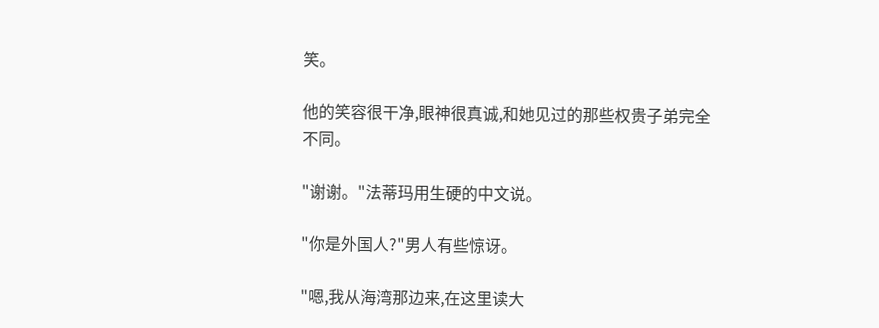笑。

他的笑容很干净,眼神很真诚,和她见过的那些权贵子弟完全不同。

"谢谢。"法蒂玛用生硬的中文说。

"你是外国人?"男人有些惊讶。

"嗯,我从海湾那边来,在这里读大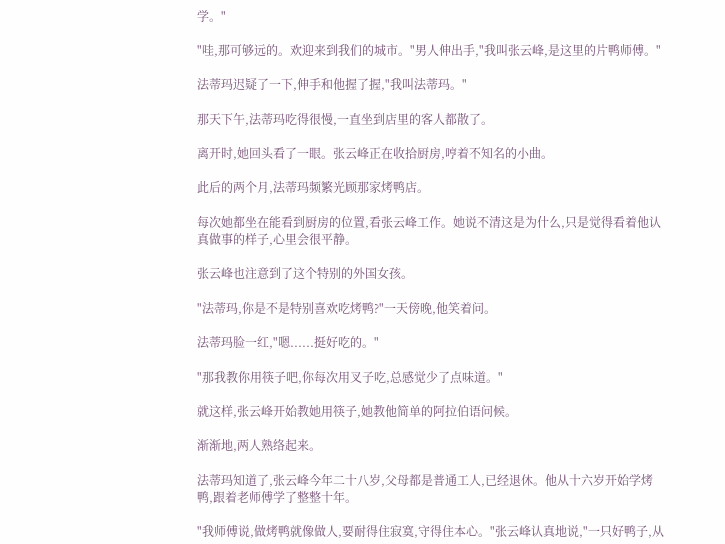学。"

"哇,那可够远的。欢迎来到我们的城市。"男人伸出手,"我叫张云峰,是这里的片鸭师傅。"

法蒂玛迟疑了一下,伸手和他握了握,"我叫法蒂玛。"

那天下午,法蒂玛吃得很慢,一直坐到店里的客人都散了。

离开时,她回头看了一眼。张云峰正在收拾厨房,哼着不知名的小曲。

此后的两个月,法蒂玛频繁光顾那家烤鸭店。

每次她都坐在能看到厨房的位置,看张云峰工作。她说不清这是为什么,只是觉得看着他认真做事的样子,心里会很平静。

张云峰也注意到了这个特别的外国女孩。

"法蒂玛,你是不是特别喜欢吃烤鸭?"一天傍晚,他笑着问。

法蒂玛脸一红,"嗯......挺好吃的。"

"那我教你用筷子吧,你每次用叉子吃,总感觉少了点味道。"

就这样,张云峰开始教她用筷子,她教他简单的阿拉伯语问候。

渐渐地,两人熟络起来。

法蒂玛知道了,张云峰今年二十八岁,父母都是普通工人,已经退休。他从十六岁开始学烤鸭,跟着老师傅学了整整十年。

"我师傅说,做烤鸭就像做人,要耐得住寂寞,守得住本心。"张云峰认真地说,"一只好鸭子,从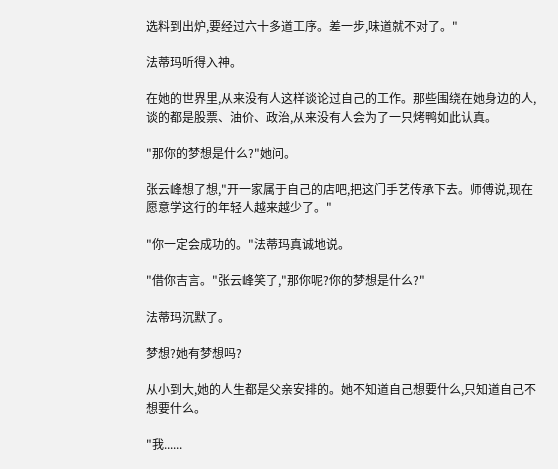选料到出炉,要经过六十多道工序。差一步,味道就不对了。"

法蒂玛听得入神。

在她的世界里,从来没有人这样谈论过自己的工作。那些围绕在她身边的人,谈的都是股票、油价、政治,从来没有人会为了一只烤鸭如此认真。

"那你的梦想是什么?"她问。

张云峰想了想,"开一家属于自己的店吧,把这门手艺传承下去。师傅说,现在愿意学这行的年轻人越来越少了。"

"你一定会成功的。"法蒂玛真诚地说。

"借你吉言。"张云峰笑了,"那你呢?你的梦想是什么?"

法蒂玛沉默了。

梦想?她有梦想吗?

从小到大,她的人生都是父亲安排的。她不知道自己想要什么,只知道自己不想要什么。

"我......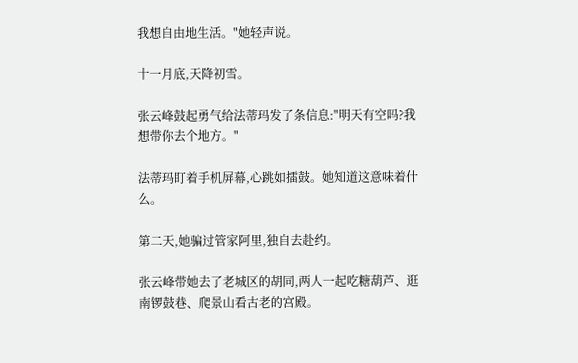我想自由地生活。"她轻声说。

十一月底,天降初雪。

张云峰鼓起勇气给法蒂玛发了条信息:"明天有空吗?我想带你去个地方。"

法蒂玛盯着手机屏幕,心跳如擂鼓。她知道这意味着什么。

第二天,她骗过管家阿里,独自去赴约。

张云峰带她去了老城区的胡同,两人一起吃糖葫芦、逛南锣鼓巷、爬景山看古老的宫殿。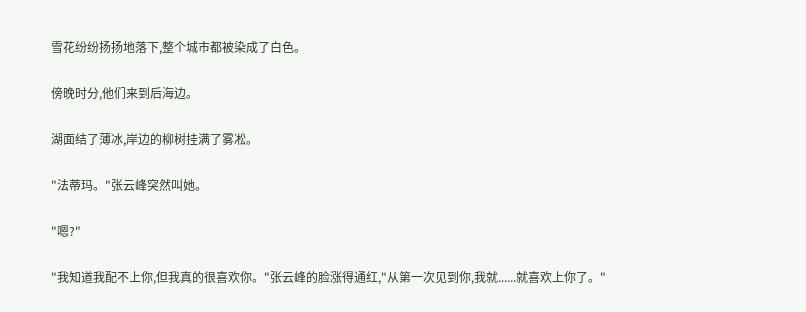雪花纷纷扬扬地落下,整个城市都被染成了白色。

傍晚时分,他们来到后海边。

湖面结了薄冰,岸边的柳树挂满了雾凇。

"法蒂玛。"张云峰突然叫她。

"嗯?"

"我知道我配不上你,但我真的很喜欢你。"张云峰的脸涨得通红,"从第一次见到你,我就......就喜欢上你了。"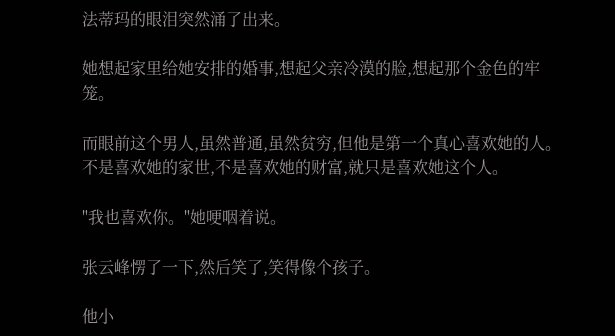法蒂玛的眼泪突然涌了出来。

她想起家里给她安排的婚事,想起父亲冷漠的脸,想起那个金色的牢笼。

而眼前这个男人,虽然普通,虽然贫穷,但他是第一个真心喜欢她的人。不是喜欢她的家世,不是喜欢她的财富,就只是喜欢她这个人。

"我也喜欢你。"她哽咽着说。

张云峰愣了一下,然后笑了,笑得像个孩子。

他小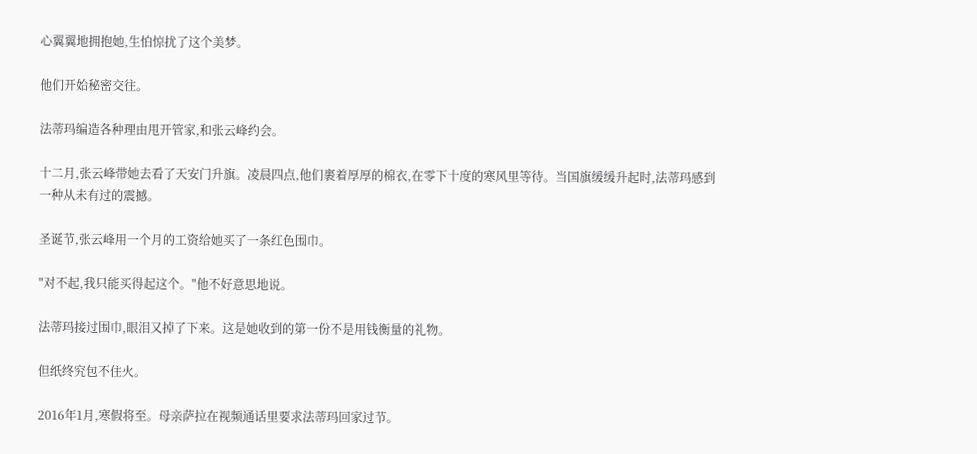心翼翼地拥抱她,生怕惊扰了这个美梦。

他们开始秘密交往。

法蒂玛编造各种理由甩开管家,和张云峰约会。

十二月,张云峰带她去看了天安门升旗。凌晨四点,他们裹着厚厚的棉衣,在零下十度的寒风里等待。当国旗缓缓升起时,法蒂玛感到一种从未有过的震撼。

圣诞节,张云峰用一个月的工资给她买了一条红色围巾。

"对不起,我只能买得起这个。"他不好意思地说。

法蒂玛接过围巾,眼泪又掉了下来。这是她收到的第一份不是用钱衡量的礼物。

但纸终究包不住火。

2016年1月,寒假将至。母亲萨拉在视频通话里要求法蒂玛回家过节。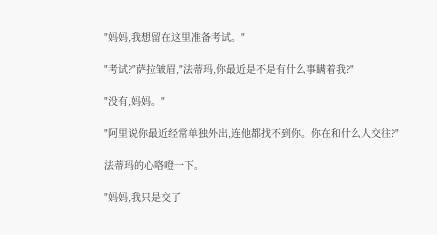"妈妈,我想留在这里准备考试。"

"考试?"萨拉皱眉,"法蒂玛,你最近是不是有什么事瞒着我?"

"没有,妈妈。"

"阿里说你最近经常单独外出,连他都找不到你。你在和什么人交往?"

法蒂玛的心咯噔一下。

"妈妈,我只是交了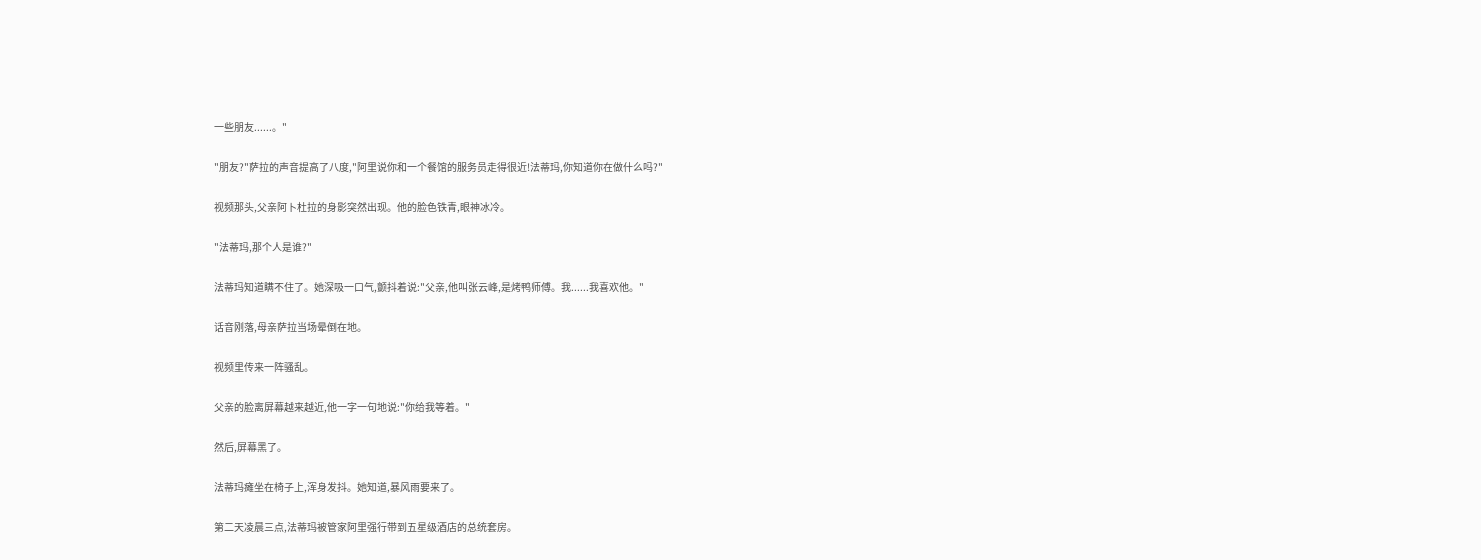一些朋友......。"

"朋友?"萨拉的声音提高了八度,"阿里说你和一个餐馆的服务员走得很近!法蒂玛,你知道你在做什么吗?"

视频那头,父亲阿卜杜拉的身影突然出现。他的脸色铁青,眼神冰冷。

"法蒂玛,那个人是谁?"

法蒂玛知道瞒不住了。她深吸一口气,颤抖着说:"父亲,他叫张云峰,是烤鸭师傅。我......我喜欢他。"

话音刚落,母亲萨拉当场晕倒在地。

视频里传来一阵骚乱。

父亲的脸离屏幕越来越近,他一字一句地说:"你给我等着。"

然后,屏幕黑了。

法蒂玛瘫坐在椅子上,浑身发抖。她知道,暴风雨要来了。

第二天凌晨三点,法蒂玛被管家阿里强行带到五星级酒店的总统套房。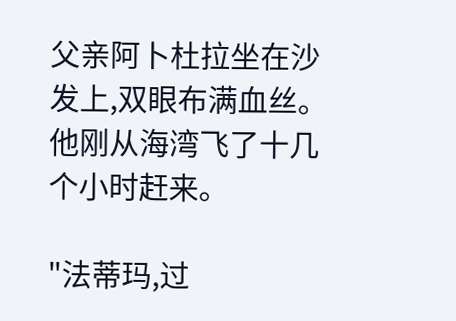父亲阿卜杜拉坐在沙发上,双眼布满血丝。他刚从海湾飞了十几个小时赶来。

"法蒂玛,过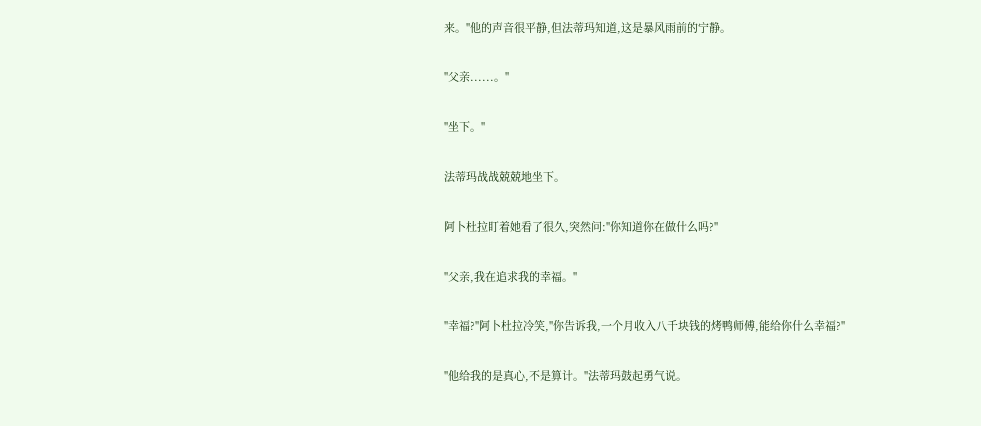来。"他的声音很平静,但法蒂玛知道,这是暴风雨前的宁静。

"父亲......。"

"坐下。"

法蒂玛战战兢兢地坐下。

阿卜杜拉盯着她看了很久,突然问:"你知道你在做什么吗?"

"父亲,我在追求我的幸福。"

"幸福?"阿卜杜拉冷笑,"你告诉我,一个月收入八千块钱的烤鸭师傅,能给你什么幸福?"

"他给我的是真心,不是算计。"法蒂玛鼓起勇气说。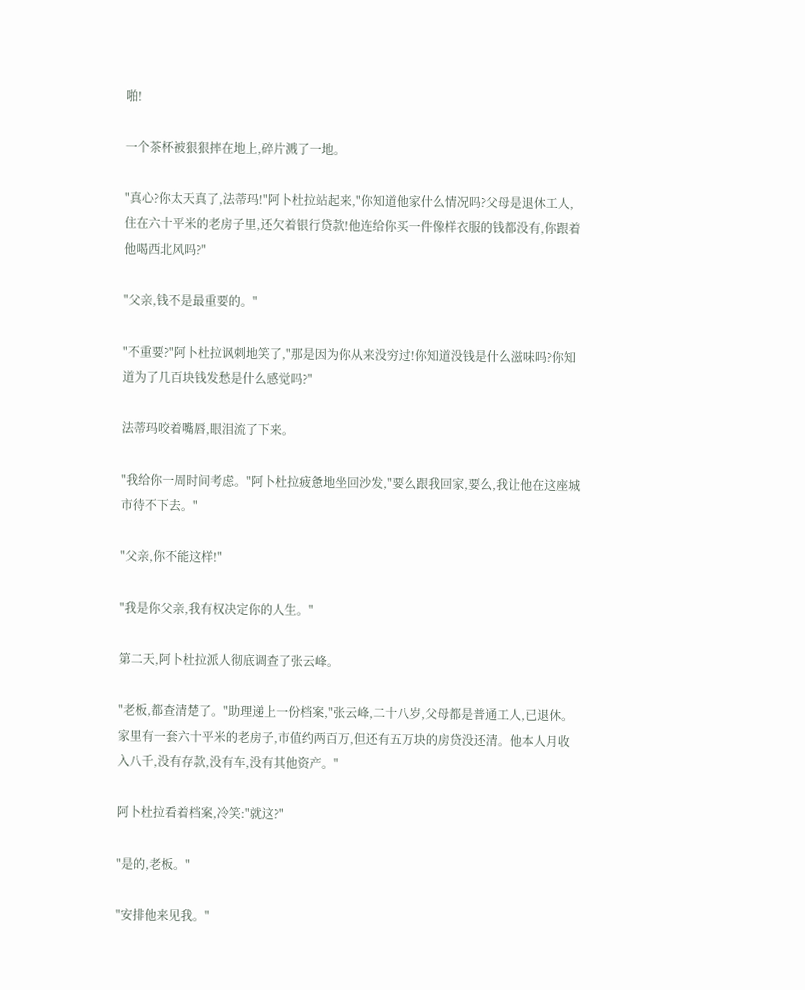啪!

一个茶杯被狠狠摔在地上,碎片溅了一地。

"真心?你太天真了,法蒂玛!"阿卜杜拉站起来,"你知道他家什么情况吗?父母是退休工人,住在六十平米的老房子里,还欠着银行贷款!他连给你买一件像样衣服的钱都没有,你跟着他喝西北风吗?"

"父亲,钱不是最重要的。"

"不重要?"阿卜杜拉讽刺地笑了,"那是因为你从来没穷过!你知道没钱是什么滋味吗?你知道为了几百块钱发愁是什么感觉吗?"

法蒂玛咬着嘴唇,眼泪流了下来。

"我给你一周时间考虑。"阿卜杜拉疲惫地坐回沙发,"要么跟我回家,要么,我让他在这座城市待不下去。"

"父亲,你不能这样!"

"我是你父亲,我有权决定你的人生。"

第二天,阿卜杜拉派人彻底调查了张云峰。

"老板,都查清楚了。"助理递上一份档案,"张云峰,二十八岁,父母都是普通工人,已退休。家里有一套六十平米的老房子,市值约两百万,但还有五万块的房贷没还清。他本人月收入八千,没有存款,没有车,没有其他资产。"

阿卜杜拉看着档案,冷笑:"就这?"

"是的,老板。"

"安排他来见我。"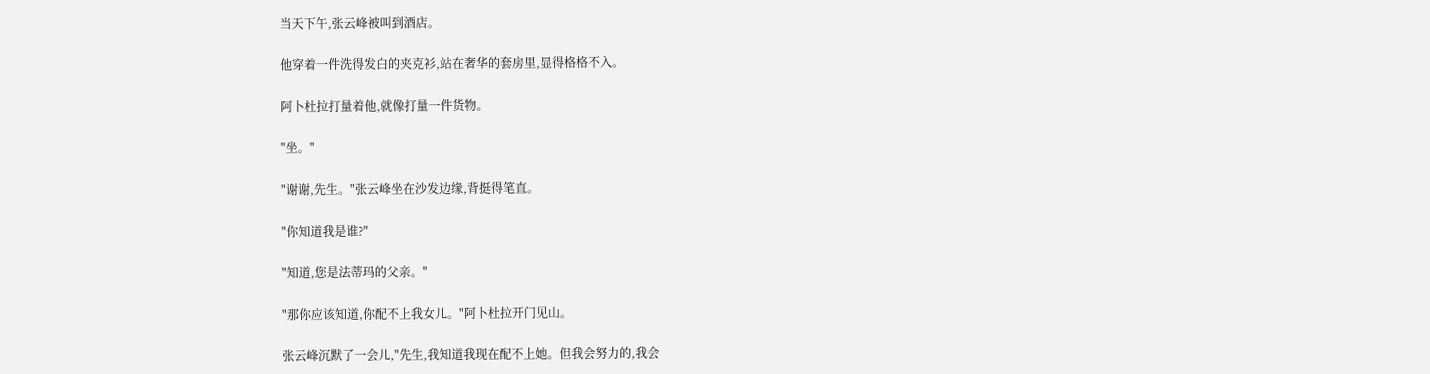当天下午,张云峰被叫到酒店。

他穿着一件洗得发白的夹克衫,站在奢华的套房里,显得格格不入。

阿卜杜拉打量着他,就像打量一件货物。

"坐。"

"谢谢,先生。"张云峰坐在沙发边缘,背挺得笔直。

"你知道我是谁?"

"知道,您是法蒂玛的父亲。"

"那你应该知道,你配不上我女儿。"阿卜杜拉开门见山。

张云峰沉默了一会儿,"先生,我知道我现在配不上她。但我会努力的,我会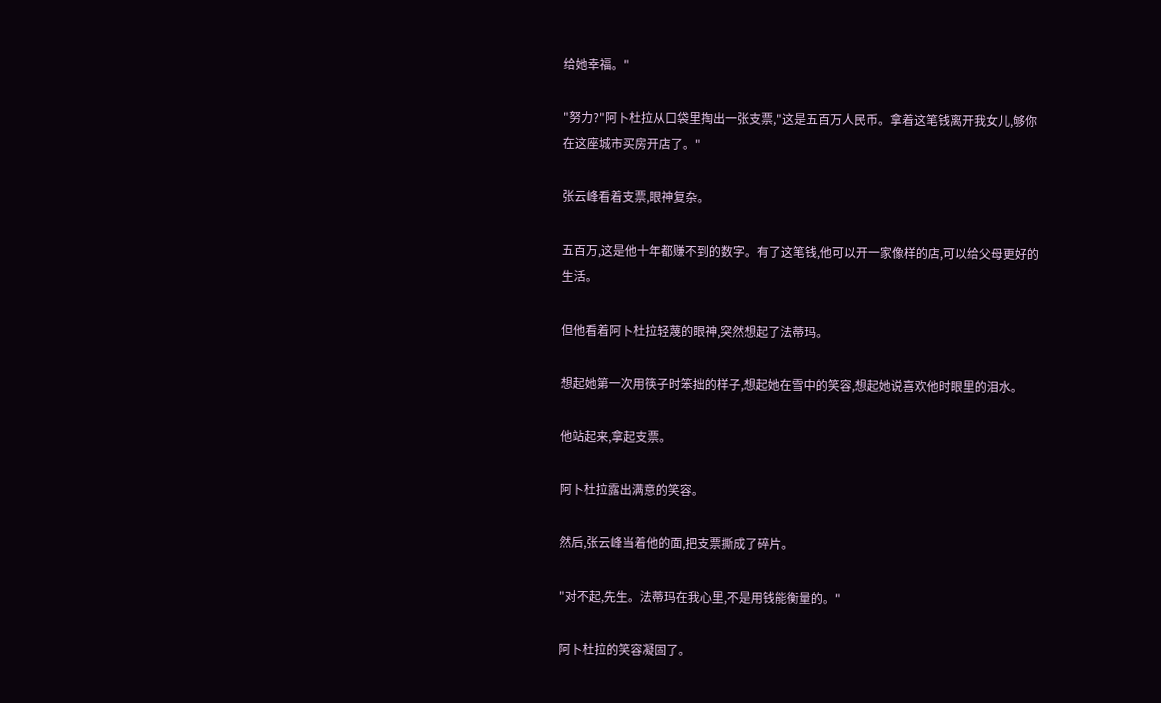给她幸福。"

"努力?"阿卜杜拉从口袋里掏出一张支票,"这是五百万人民币。拿着这笔钱离开我女儿,够你在这座城市买房开店了。"

张云峰看着支票,眼神复杂。

五百万,这是他十年都赚不到的数字。有了这笔钱,他可以开一家像样的店,可以给父母更好的生活。

但他看着阿卜杜拉轻蔑的眼神,突然想起了法蒂玛。

想起她第一次用筷子时笨拙的样子,想起她在雪中的笑容,想起她说喜欢他时眼里的泪水。

他站起来,拿起支票。

阿卜杜拉露出满意的笑容。

然后,张云峰当着他的面,把支票撕成了碎片。

"对不起,先生。法蒂玛在我心里,不是用钱能衡量的。"

阿卜杜拉的笑容凝固了。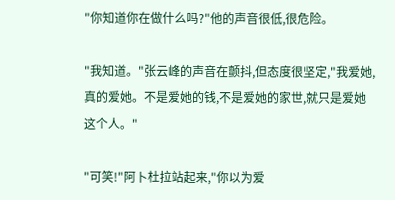"你知道你在做什么吗?"他的声音很低,很危险。

"我知道。"张云峰的声音在颤抖,但态度很坚定,"我爱她,真的爱她。不是爱她的钱,不是爱她的家世,就只是爱她这个人。"

"可笑!"阿卜杜拉站起来,"你以为爱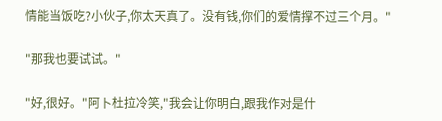情能当饭吃?小伙子,你太天真了。没有钱,你们的爱情撑不过三个月。"

"那我也要试试。"

"好,很好。"阿卜杜拉冷笑,"我会让你明白,跟我作对是什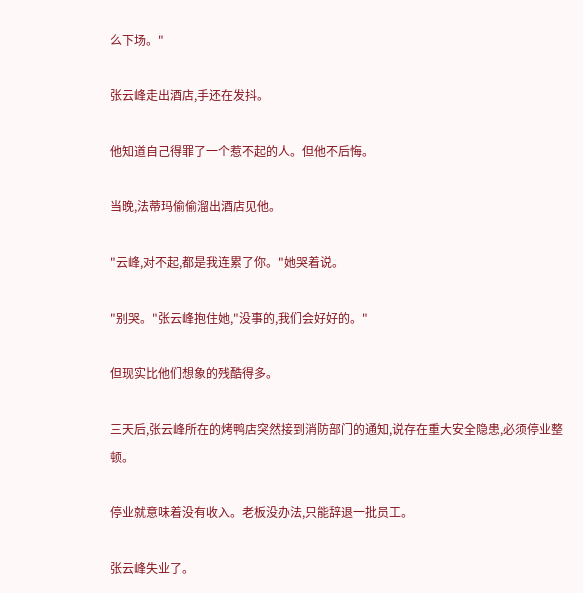么下场。"

张云峰走出酒店,手还在发抖。

他知道自己得罪了一个惹不起的人。但他不后悔。

当晚,法蒂玛偷偷溜出酒店见他。

"云峰,对不起,都是我连累了你。"她哭着说。

"别哭。"张云峰抱住她,"没事的,我们会好好的。"

但现实比他们想象的残酷得多。

三天后,张云峰所在的烤鸭店突然接到消防部门的通知,说存在重大安全隐患,必须停业整顿。

停业就意味着没有收入。老板没办法,只能辞退一批员工。

张云峰失业了。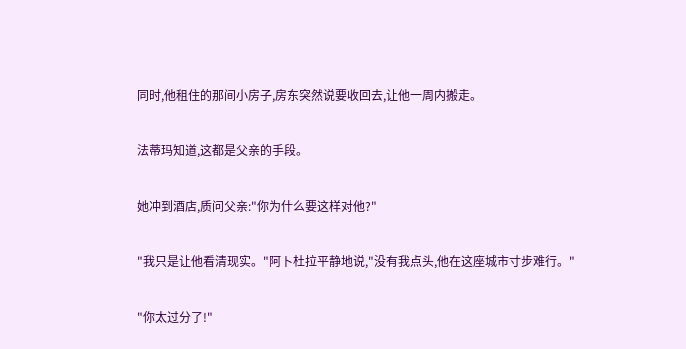同时,他租住的那间小房子,房东突然说要收回去,让他一周内搬走。

法蒂玛知道,这都是父亲的手段。

她冲到酒店,质问父亲:"你为什么要这样对他?"

"我只是让他看清现实。"阿卜杜拉平静地说,"没有我点头,他在这座城市寸步难行。"

"你太过分了!"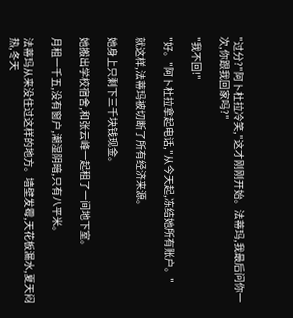"过分?"阿卜杜拉冷笑,"这才刚刚开始。法蒂玛,我最后问你一次,你跟我回家吗?"

"我不回!"

"好。"阿卜杜拉拿起电话,"从今天起,冻结她所有账户。"

就这样,法蒂玛被切断了所有经济来源。

她身上只剩下三千块钱现金。

她搬出学校宿舍,和张云峰一起租了一间地下室。

月租一千五,没有窗户,潮湿阴暗,只有八平米。

法蒂玛从来没住过这样的地方。墙壁发霉,天花板漏水,夏天闷热,冬天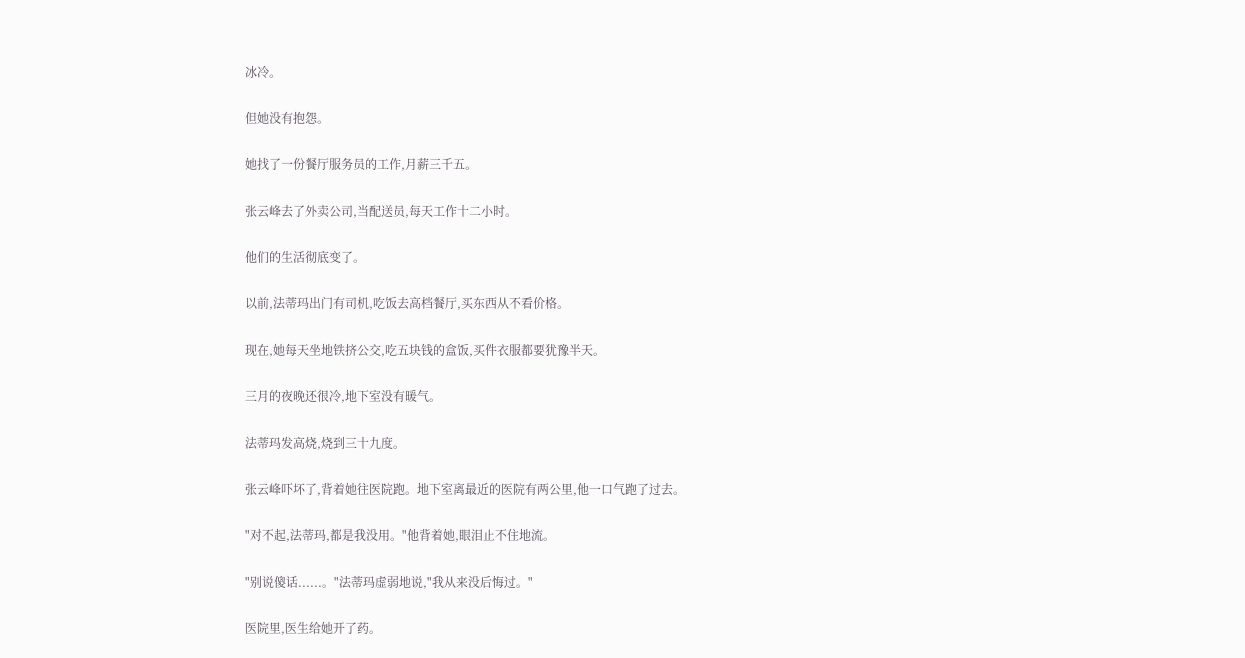冰冷。

但她没有抱怨。

她找了一份餐厅服务员的工作,月薪三千五。

张云峰去了外卖公司,当配送员,每天工作十二小时。

他们的生活彻底变了。

以前,法蒂玛出门有司机,吃饭去高档餐厅,买东西从不看价格。

现在,她每天坐地铁挤公交,吃五块钱的盒饭,买件衣服都要犹豫半天。

三月的夜晚还很冷,地下室没有暖气。

法蒂玛发高烧,烧到三十九度。

张云峰吓坏了,背着她往医院跑。地下室离最近的医院有两公里,他一口气跑了过去。

"对不起,法蒂玛,都是我没用。"他背着她,眼泪止不住地流。

"别说傻话......。"法蒂玛虚弱地说,"我从来没后悔过。"

医院里,医生给她开了药。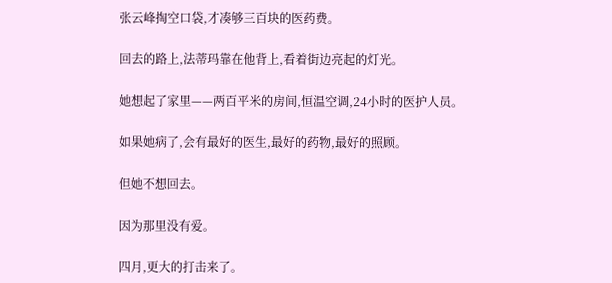张云峰掏空口袋,才凑够三百块的医药费。

回去的路上,法蒂玛靠在他背上,看着街边亮起的灯光。

她想起了家里——两百平米的房间,恒温空调,24小时的医护人员。

如果她病了,会有最好的医生,最好的药物,最好的照顾。

但她不想回去。

因为那里没有爱。

四月,更大的打击来了。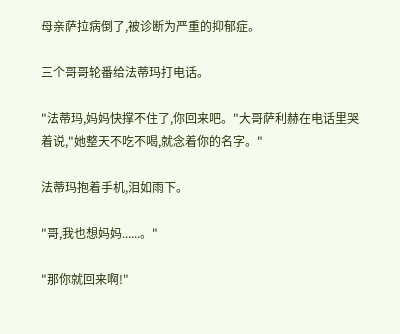母亲萨拉病倒了,被诊断为严重的抑郁症。

三个哥哥轮番给法蒂玛打电话。

"法蒂玛,妈妈快撑不住了,你回来吧。"大哥萨利赫在电话里哭着说,"她整天不吃不喝,就念着你的名字。"

法蒂玛抱着手机,泪如雨下。

"哥,我也想妈妈......。"

"那你就回来啊!"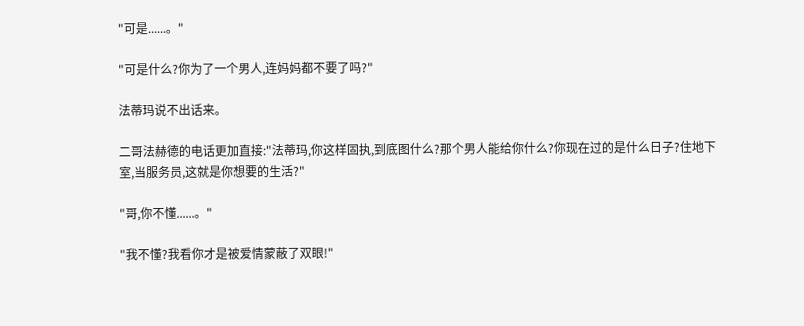"可是......。"

"可是什么?你为了一个男人,连妈妈都不要了吗?"

法蒂玛说不出话来。

二哥法赫德的电话更加直接:"法蒂玛,你这样固执,到底图什么?那个男人能给你什么?你现在过的是什么日子?住地下室,当服务员,这就是你想要的生活?"

"哥,你不懂......。"

"我不懂?我看你才是被爱情蒙蔽了双眼!"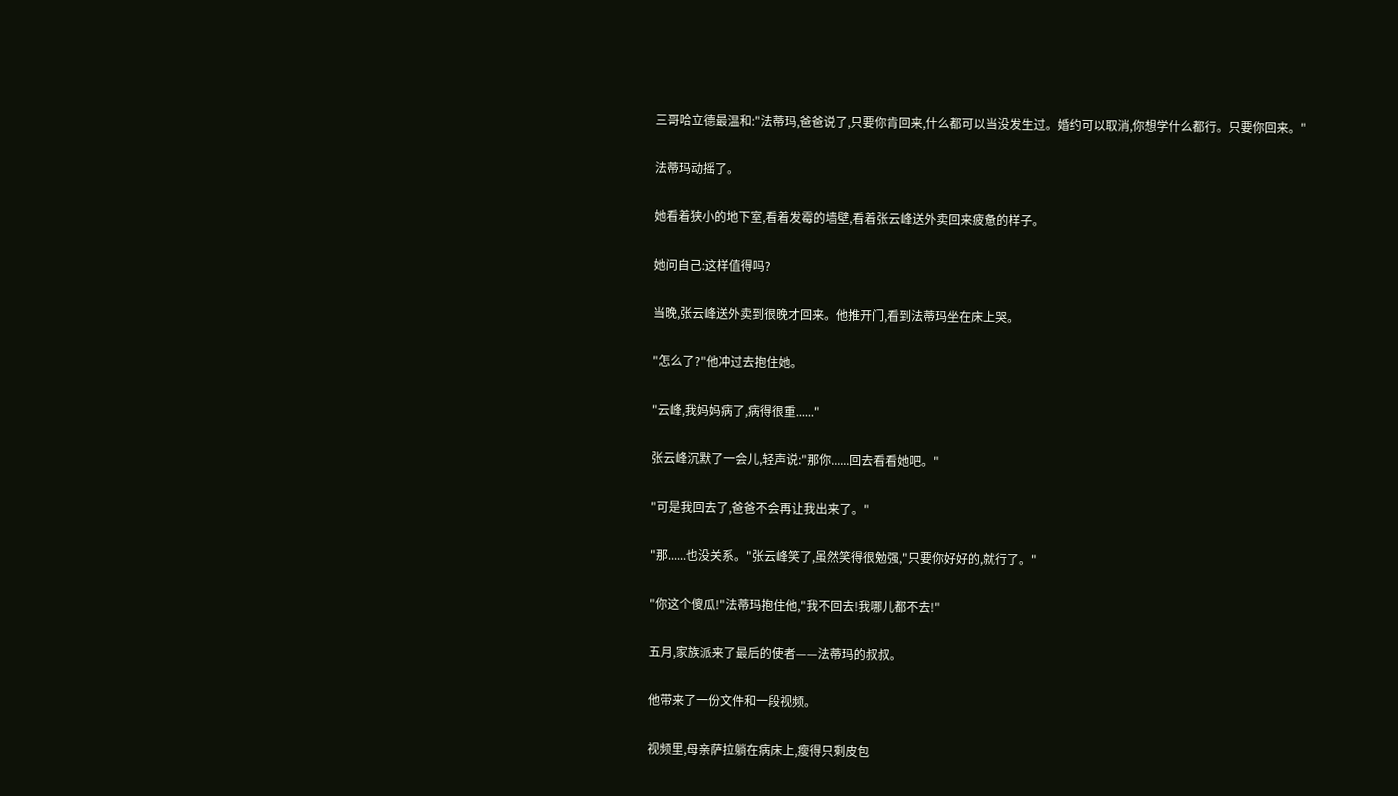三哥哈立德最温和:"法蒂玛,爸爸说了,只要你肯回来,什么都可以当没发生过。婚约可以取消,你想学什么都行。只要你回来。"

法蒂玛动摇了。

她看着狭小的地下室,看着发霉的墙壁,看着张云峰送外卖回来疲惫的样子。

她问自己:这样值得吗?

当晚,张云峰送外卖到很晚才回来。他推开门,看到法蒂玛坐在床上哭。

"怎么了?"他冲过去抱住她。

"云峰,我妈妈病了,病得很重......"

张云峰沉默了一会儿,轻声说:"那你......回去看看她吧。"

"可是我回去了,爸爸不会再让我出来了。"

"那......也没关系。"张云峰笑了,虽然笑得很勉强,"只要你好好的,就行了。"

"你这个傻瓜!"法蒂玛抱住他,"我不回去!我哪儿都不去!"

五月,家族派来了最后的使者——法蒂玛的叔叔。

他带来了一份文件和一段视频。

视频里,母亲萨拉躺在病床上,瘦得只剩皮包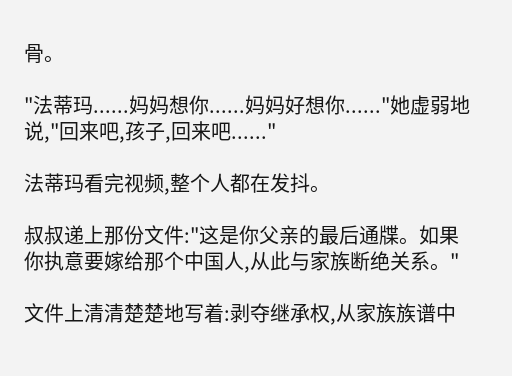骨。

"法蒂玛......妈妈想你......妈妈好想你......"她虚弱地说,"回来吧,孩子,回来吧......"

法蒂玛看完视频,整个人都在发抖。

叔叔递上那份文件:"这是你父亲的最后通牒。如果你执意要嫁给那个中国人,从此与家族断绝关系。"

文件上清清楚楚地写着:剥夺继承权,从家族族谱中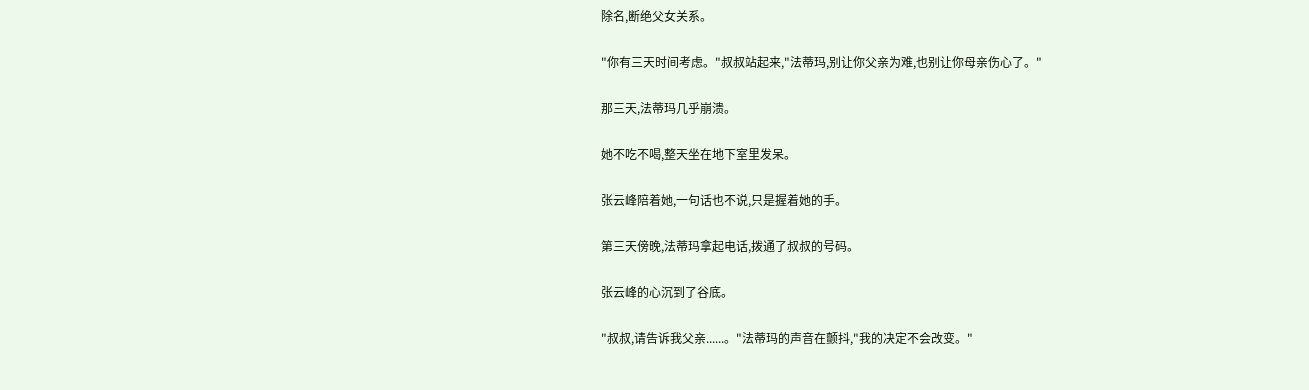除名,断绝父女关系。

"你有三天时间考虑。"叔叔站起来,"法蒂玛,别让你父亲为难,也别让你母亲伤心了。"

那三天,法蒂玛几乎崩溃。

她不吃不喝,整天坐在地下室里发呆。

张云峰陪着她,一句话也不说,只是握着她的手。

第三天傍晚,法蒂玛拿起电话,拨通了叔叔的号码。

张云峰的心沉到了谷底。

"叔叔,请告诉我父亲......。"法蒂玛的声音在颤抖,"我的决定不会改变。"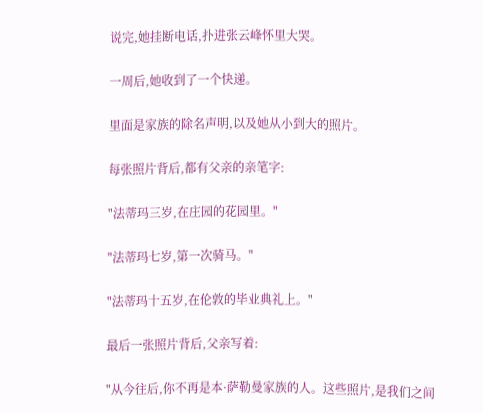说完,她挂断电话,扑进张云峰怀里大哭。

一周后,她收到了一个快递。

里面是家族的除名声明,以及她从小到大的照片。

每张照片背后,都有父亲的亲笔字:

"法蒂玛三岁,在庄园的花园里。"

"法蒂玛七岁,第一次骑马。"

"法蒂玛十五岁,在伦敦的毕业典礼上。"

最后一张照片背后,父亲写着:

"从今往后,你不再是本·萨勒曼家族的人。这些照片,是我们之间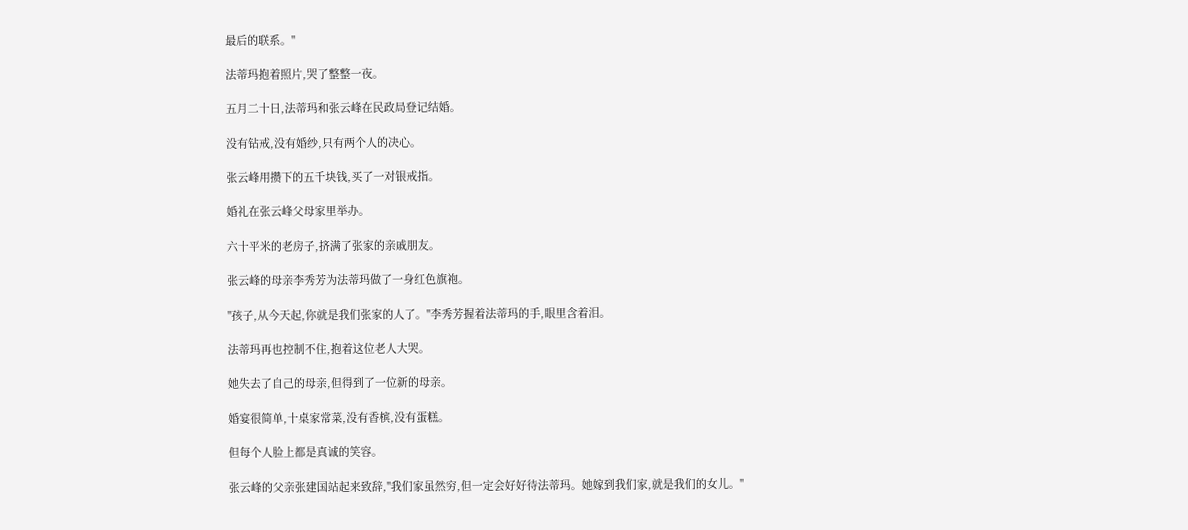最后的联系。"

法蒂玛抱着照片,哭了整整一夜。

五月二十日,法蒂玛和张云峰在民政局登记结婚。

没有钻戒,没有婚纱,只有两个人的决心。

张云峰用攒下的五千块钱,买了一对银戒指。

婚礼在张云峰父母家里举办。

六十平米的老房子,挤满了张家的亲戚朋友。

张云峰的母亲李秀芳为法蒂玛做了一身红色旗袍。

"孩子,从今天起,你就是我们张家的人了。"李秀芳握着法蒂玛的手,眼里含着泪。

法蒂玛再也控制不住,抱着这位老人大哭。

她失去了自己的母亲,但得到了一位新的母亲。

婚宴很简单,十桌家常菜,没有香槟,没有蛋糕。

但每个人脸上都是真诚的笑容。

张云峰的父亲张建国站起来致辞,"我们家虽然穷,但一定会好好待法蒂玛。她嫁到我们家,就是我们的女儿。"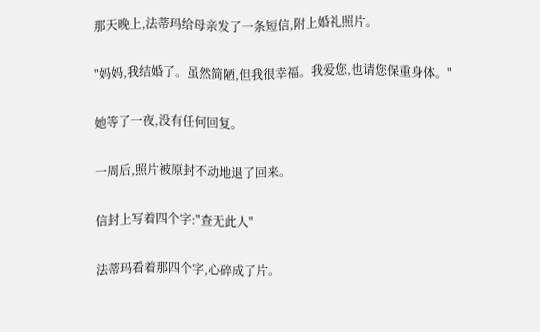那天晚上,法蒂玛给母亲发了一条短信,附上婚礼照片。

"妈妈,我结婚了。虽然简陋,但我很幸福。我爱您,也请您保重身体。"

她等了一夜,没有任何回复。

一周后,照片被原封不动地退了回来。

信封上写着四个字:"查无此人"

法蒂玛看着那四个字,心碎成了片。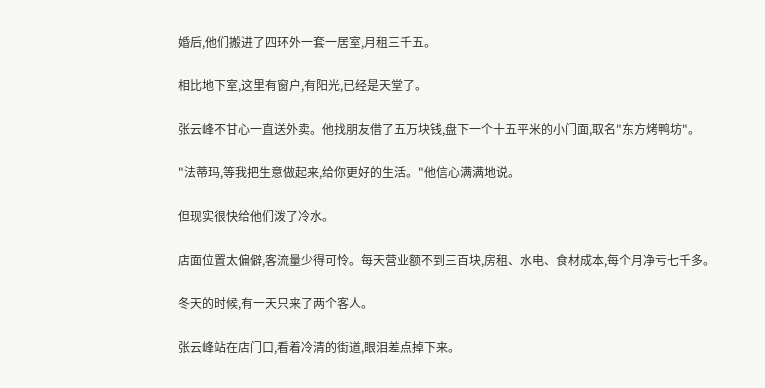婚后,他们搬进了四环外一套一居室,月租三千五。

相比地下室,这里有窗户,有阳光,已经是天堂了。

张云峰不甘心一直送外卖。他找朋友借了五万块钱,盘下一个十五平米的小门面,取名"东方烤鸭坊"。

"法蒂玛,等我把生意做起来,给你更好的生活。"他信心满满地说。

但现实很快给他们泼了冷水。

店面位置太偏僻,客流量少得可怜。每天营业额不到三百块,房租、水电、食材成本,每个月净亏七千多。

冬天的时候,有一天只来了两个客人。

张云峰站在店门口,看着冷清的街道,眼泪差点掉下来。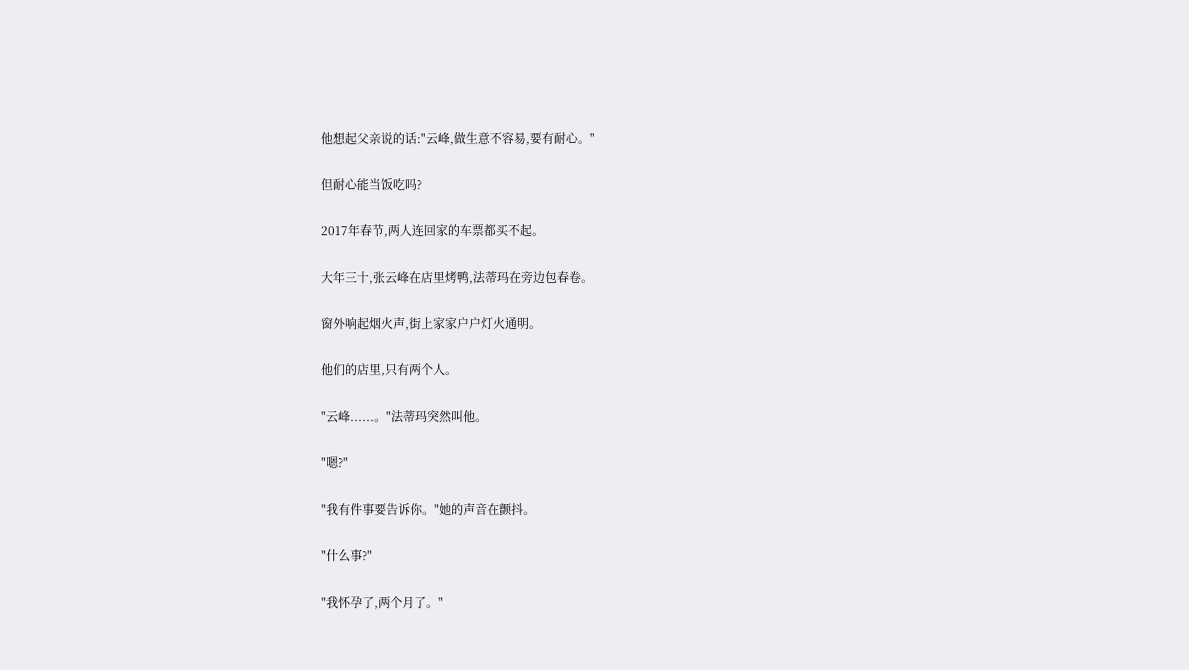他想起父亲说的话:"云峰,做生意不容易,要有耐心。"

但耐心能当饭吃吗?

2017年春节,两人连回家的车票都买不起。

大年三十,张云峰在店里烤鸭,法蒂玛在旁边包春卷。

窗外响起烟火声,街上家家户户灯火通明。

他们的店里,只有两个人。

"云峰......。"法蒂玛突然叫他。

"嗯?"

"我有件事要告诉你。"她的声音在颤抖。

"什么事?"

"我怀孕了,两个月了。"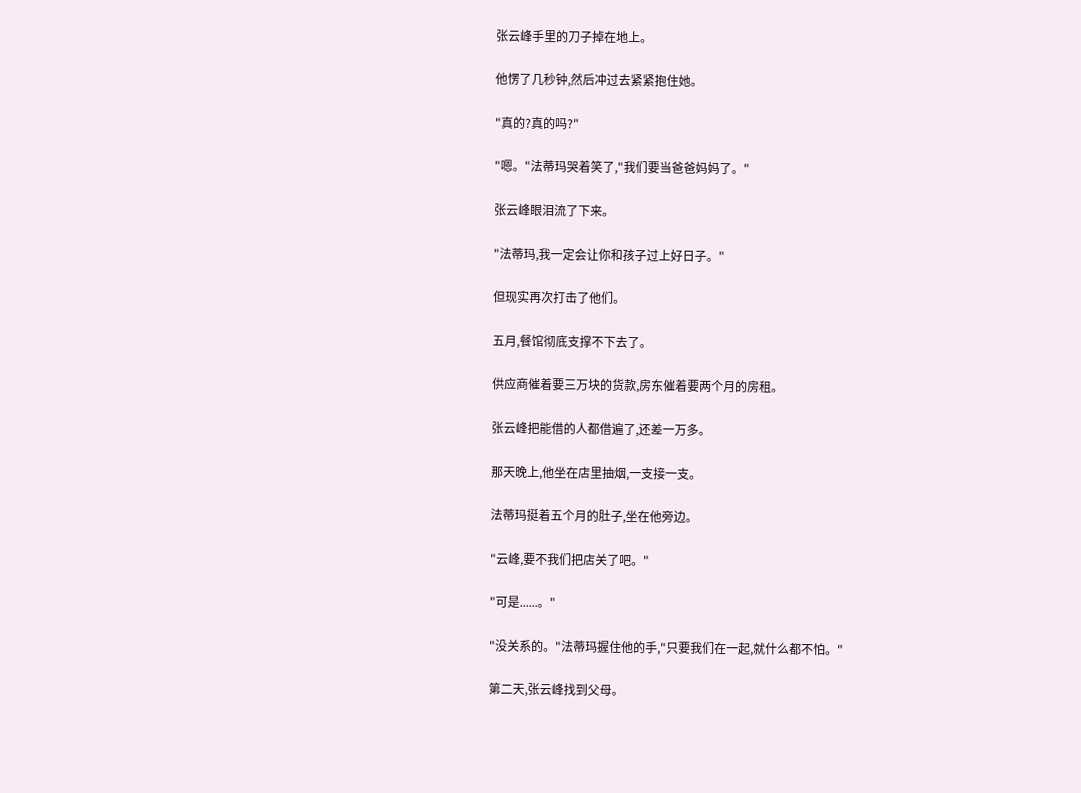张云峰手里的刀子掉在地上。

他愣了几秒钟,然后冲过去紧紧抱住她。

"真的?真的吗?"

"嗯。"法蒂玛哭着笑了,"我们要当爸爸妈妈了。"

张云峰眼泪流了下来。

"法蒂玛,我一定会让你和孩子过上好日子。"

但现实再次打击了他们。

五月,餐馆彻底支撑不下去了。

供应商催着要三万块的货款,房东催着要两个月的房租。

张云峰把能借的人都借遍了,还差一万多。

那天晚上,他坐在店里抽烟,一支接一支。

法蒂玛挺着五个月的肚子,坐在他旁边。

"云峰,要不我们把店关了吧。"

"可是......。"

"没关系的。"法蒂玛握住他的手,"只要我们在一起,就什么都不怕。"

第二天,张云峰找到父母。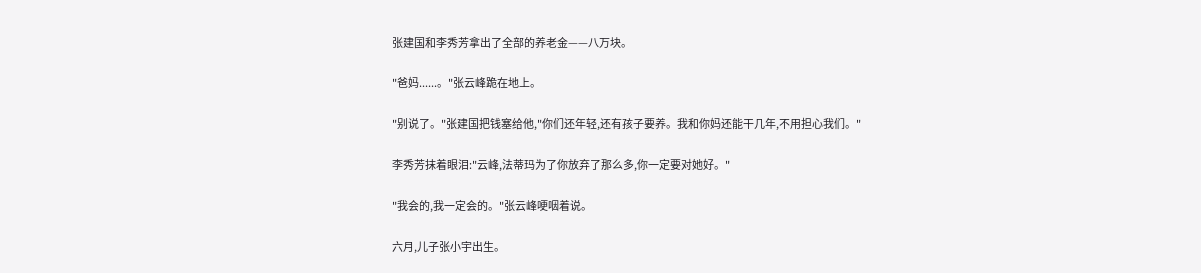张建国和李秀芳拿出了全部的养老金——八万块。

"爸妈......。"张云峰跪在地上。

"别说了。"张建国把钱塞给他,"你们还年轻,还有孩子要养。我和你妈还能干几年,不用担心我们。"

李秀芳抹着眼泪:"云峰,法蒂玛为了你放弃了那么多,你一定要对她好。"

"我会的,我一定会的。"张云峰哽咽着说。

六月,儿子张小宇出生。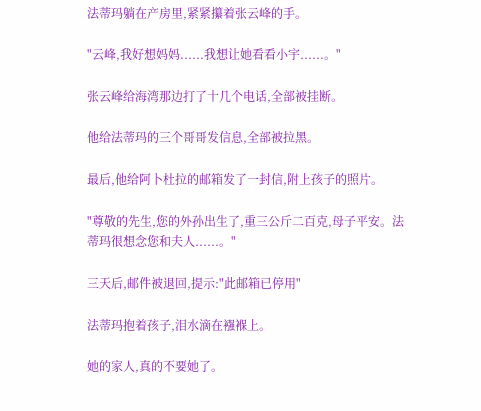法蒂玛躺在产房里,紧紧攥着张云峰的手。

"云峰,我好想妈妈......我想让她看看小宇......。"

张云峰给海湾那边打了十几个电话,全部被挂断。

他给法蒂玛的三个哥哥发信息,全部被拉黑。

最后,他给阿卜杜拉的邮箱发了一封信,附上孩子的照片。

"尊敬的先生,您的外孙出生了,重三公斤二百克,母子平安。法蒂玛很想念您和夫人......。"

三天后,邮件被退回,提示:"此邮箱已停用"

法蒂玛抱着孩子,泪水滴在襁褓上。

她的家人,真的不要她了。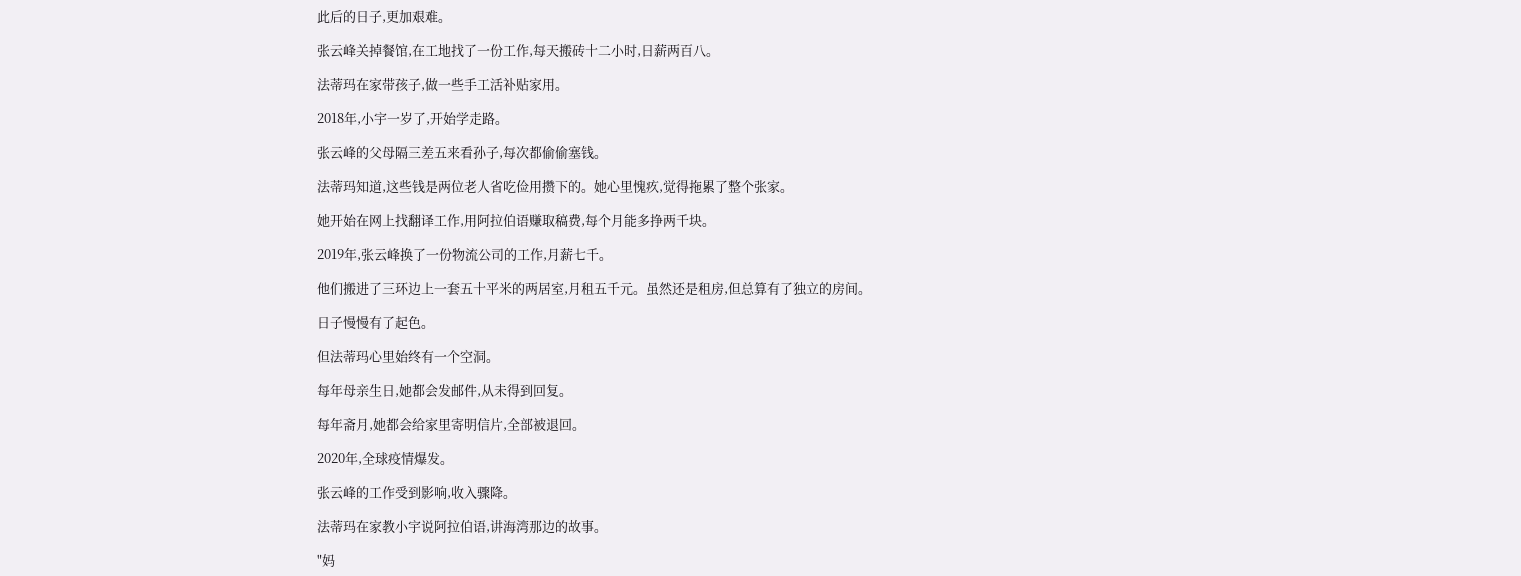此后的日子,更加艰难。

张云峰关掉餐馆,在工地找了一份工作,每天搬砖十二小时,日薪两百八。

法蒂玛在家带孩子,做一些手工活补贴家用。

2018年,小宇一岁了,开始学走路。

张云峰的父母隔三差五来看孙子,每次都偷偷塞钱。

法蒂玛知道,这些钱是两位老人省吃俭用攒下的。她心里愧疚,觉得拖累了整个张家。

她开始在网上找翻译工作,用阿拉伯语赚取稿费,每个月能多挣两千块。

2019年,张云峰换了一份物流公司的工作,月薪七千。

他们搬进了三环边上一套五十平米的两居室,月租五千元。虽然还是租房,但总算有了独立的房间。

日子慢慢有了起色。

但法蒂玛心里始终有一个空洞。

每年母亲生日,她都会发邮件,从未得到回复。

每年斋月,她都会给家里寄明信片,全部被退回。

2020年,全球疫情爆发。

张云峰的工作受到影响,收入骤降。

法蒂玛在家教小宇说阿拉伯语,讲海湾那边的故事。

"妈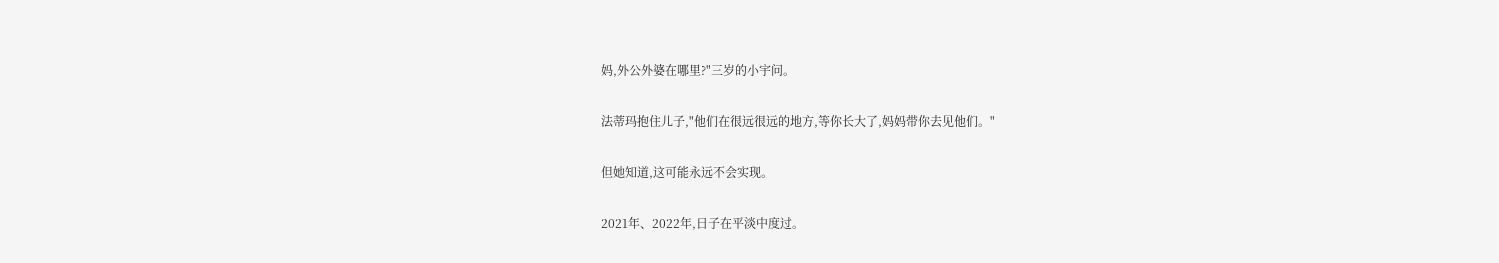妈,外公外婆在哪里?"三岁的小宇问。

法蒂玛抱住儿子,"他们在很远很远的地方,等你长大了,妈妈带你去见他们。"

但她知道,这可能永远不会实现。

2021年、2022年,日子在平淡中度过。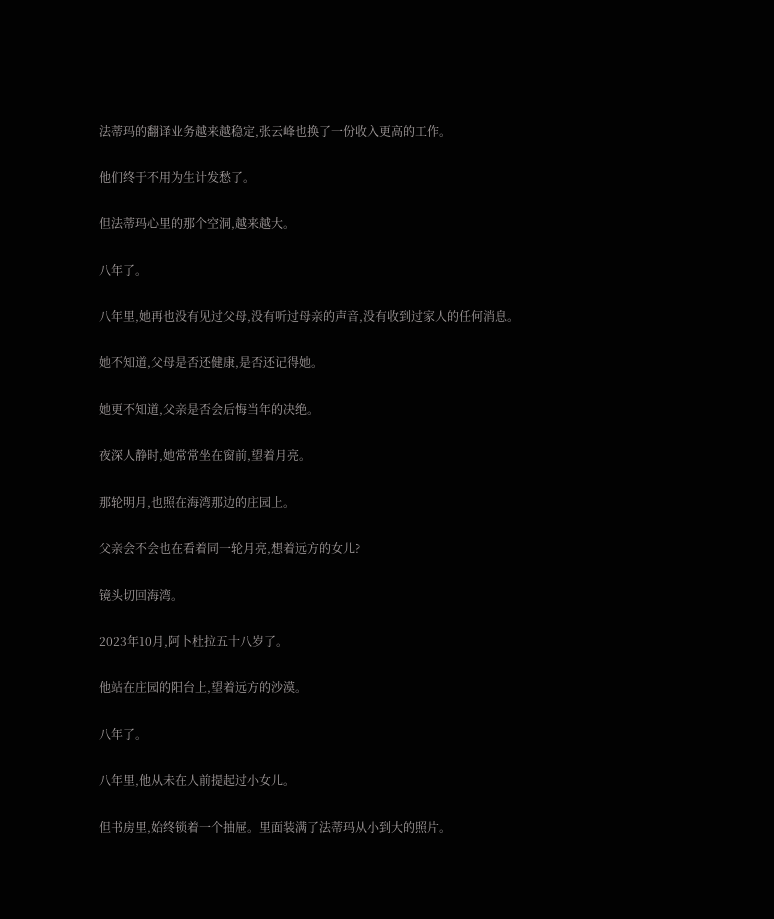法蒂玛的翻译业务越来越稳定,张云峰也换了一份收入更高的工作。

他们终于不用为生计发愁了。

但法蒂玛心里的那个空洞,越来越大。

八年了。

八年里,她再也没有见过父母,没有听过母亲的声音,没有收到过家人的任何消息。

她不知道,父母是否还健康,是否还记得她。

她更不知道,父亲是否会后悔当年的决绝。

夜深人静时,她常常坐在窗前,望着月亮。

那轮明月,也照在海湾那边的庄园上。

父亲会不会也在看着同一轮月亮,想着远方的女儿?

镜头切回海湾。

2023年10月,阿卜杜拉五十八岁了。

他站在庄园的阳台上,望着远方的沙漠。

八年了。

八年里,他从未在人前提起过小女儿。

但书房里,始终锁着一个抽屉。里面装满了法蒂玛从小到大的照片。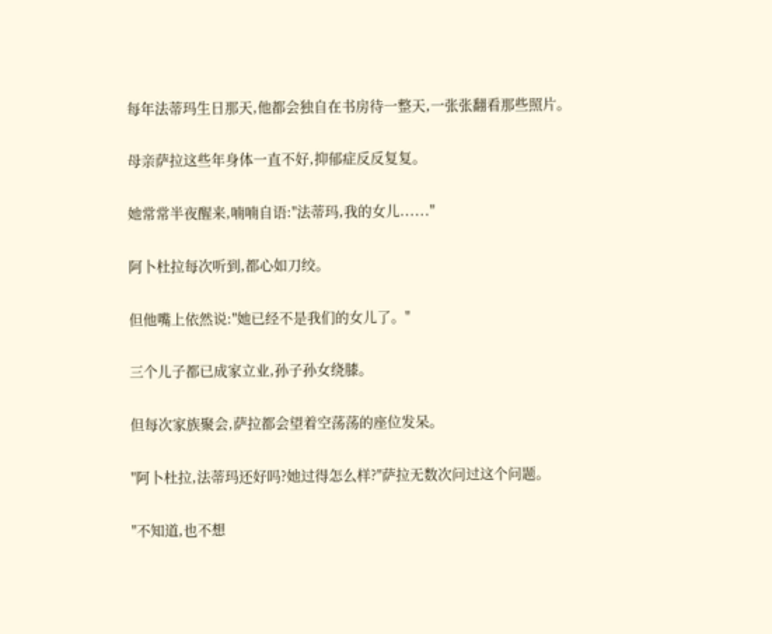每年法蒂玛生日那天,他都会独自在书房待一整天,一张张翻看那些照片。

母亲萨拉这些年身体一直不好,抑郁症反反复复。

她常常半夜醒来,喃喃自语:"法蒂玛,我的女儿......"

阿卜杜拉每次听到,都心如刀绞。

但他嘴上依然说:"她已经不是我们的女儿了。"

三个儿子都已成家立业,孙子孙女绕膝。

但每次家族聚会,萨拉都会望着空荡荡的座位发呆。

"阿卜杜拉,法蒂玛还好吗?她过得怎么样?"萨拉无数次问过这个问题。

"不知道,也不想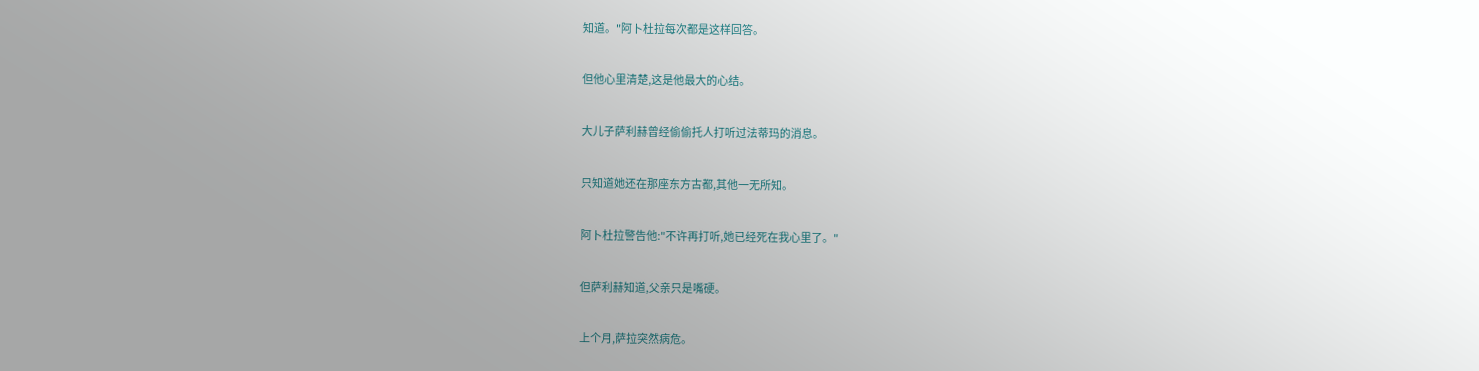知道。"阿卜杜拉每次都是这样回答。

但他心里清楚,这是他最大的心结。

大儿子萨利赫曾经偷偷托人打听过法蒂玛的消息。

只知道她还在那座东方古都,其他一无所知。

阿卜杜拉警告他:"不许再打听,她已经死在我心里了。"

但萨利赫知道,父亲只是嘴硬。

上个月,萨拉突然病危。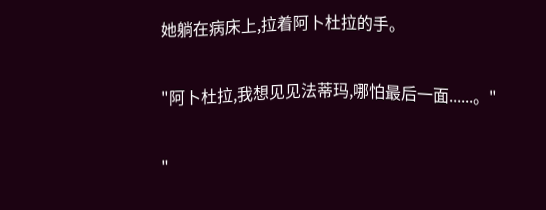她躺在病床上,拉着阿卜杜拉的手。

"阿卜杜拉,我想见见法蒂玛,哪怕最后一面......。"

"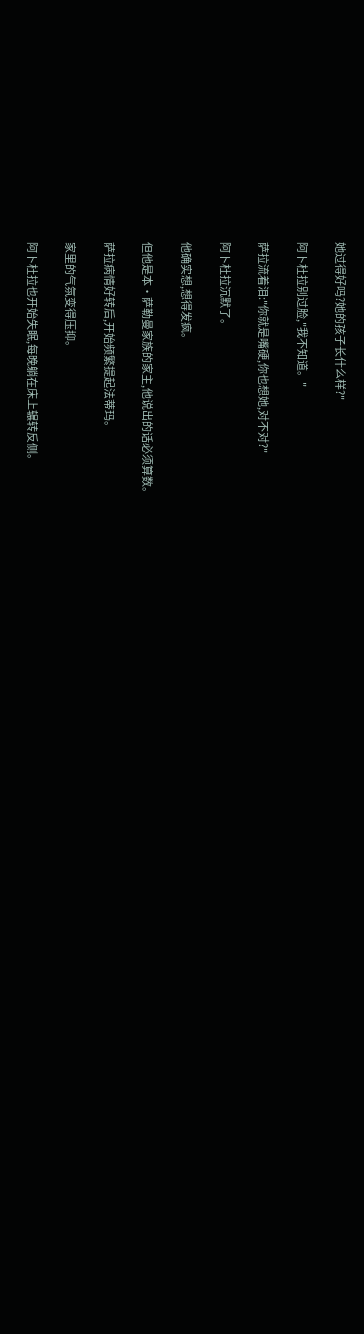她过得好吗?她的孩子长什么样?"

阿卜杜拉别过脸,"我不知道。"

萨拉流着泪:"你就是嘴硬,你也想她,对不对?"

阿卜杜拉沉默了。

他确实想,想得发疯。

但他是本·萨勒曼家族的家主,他说出的话必须算数。

萨拉病情好转后,开始频繁提起法蒂玛。

家里的气氛变得压抑。

阿卜杜拉也开始失眠,每晚躺在床上辗转反侧。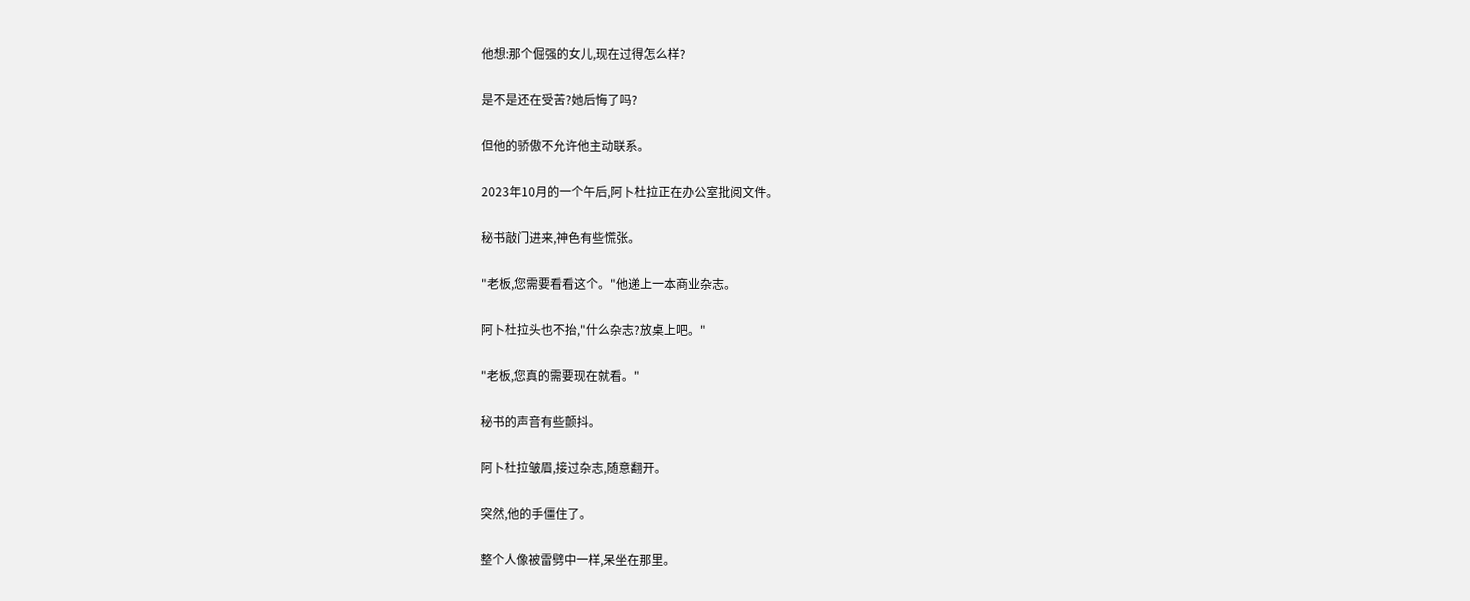他想:那个倔强的女儿,现在过得怎么样?

是不是还在受苦?她后悔了吗?

但他的骄傲不允许他主动联系。

2023年10月的一个午后,阿卜杜拉正在办公室批阅文件。

秘书敲门进来,神色有些慌张。

"老板,您需要看看这个。"他递上一本商业杂志。

阿卜杜拉头也不抬,"什么杂志?放桌上吧。"

"老板,您真的需要现在就看。"

秘书的声音有些颤抖。

阿卜杜拉皱眉,接过杂志,随意翻开。

突然,他的手僵住了。

整个人像被雷劈中一样,呆坐在那里。